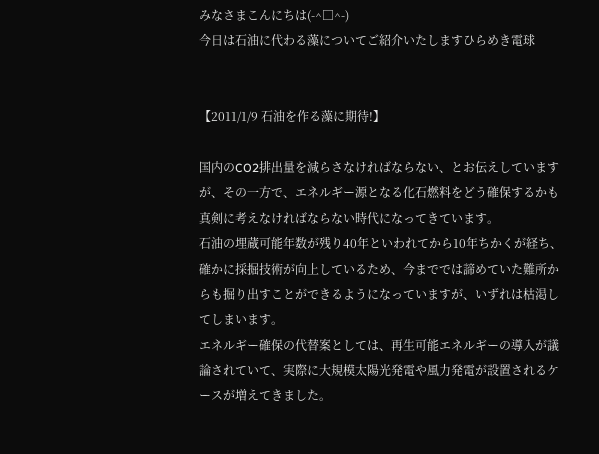みなさまこんにちは(-^□^-)
今日は石油に代わる藻についてご紹介いたしますひらめき電球


【2011/1/9 石油を作る藻に期待!】

国内のCO2排出量を減らさなければならない、とお伝えしていますが、その一方で、エネルギー源となる化石燃料をどう確保するかも真剣に考えなければならない時代になってきています。
石油の埋蔵可能年数が残り40年といわれてから10年ちかくが経ち、確かに採掘技術が向上しているため、今まででは諦めていた難所からも掘り出すことができるようになっていますが、いずれは枯渇してしまいます。
エネルギー確保の代替案としては、再生可能エネルギーの導入が議論されていて、実際に大規模太陽光発電や風力発電が設置されるケースが増えてきました。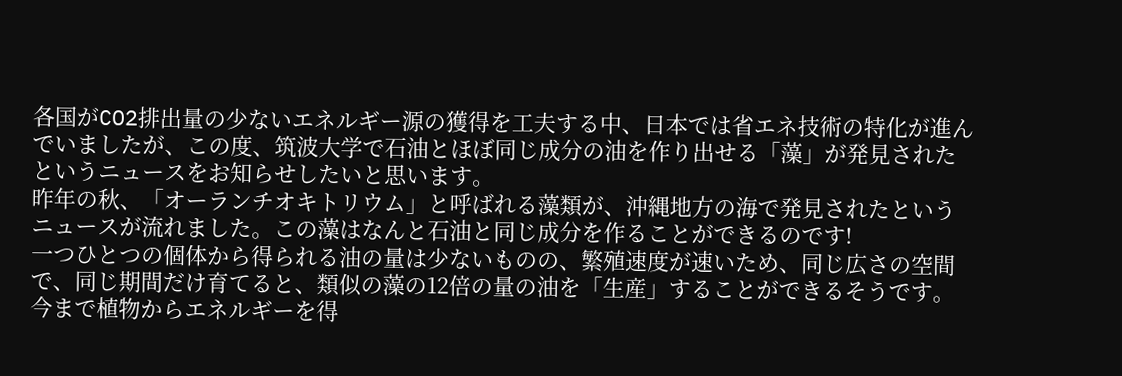各国がCO2排出量の少ないエネルギー源の獲得を工夫する中、日本では省エネ技術の特化が進んでいましたが、この度、筑波大学で石油とほぼ同じ成分の油を作り出せる「藻」が発見されたというニュースをお知らせしたいと思います。
昨年の秋、「オーランチオキトリウム」と呼ばれる藻類が、沖縄地方の海で発見されたというニュースが流れました。この藻はなんと石油と同じ成分を作ることができるのです!
一つひとつの個体から得られる油の量は少ないものの、繁殖速度が速いため、同じ広さの空間で、同じ期間だけ育てると、類似の藻の12倍の量の油を「生産」することができるそうです。
今まで植物からエネルギーを得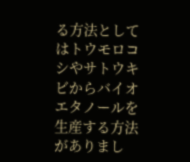る方法としてはトウモロコシやサトウキビからバイオエタノールを生産する方法がありまし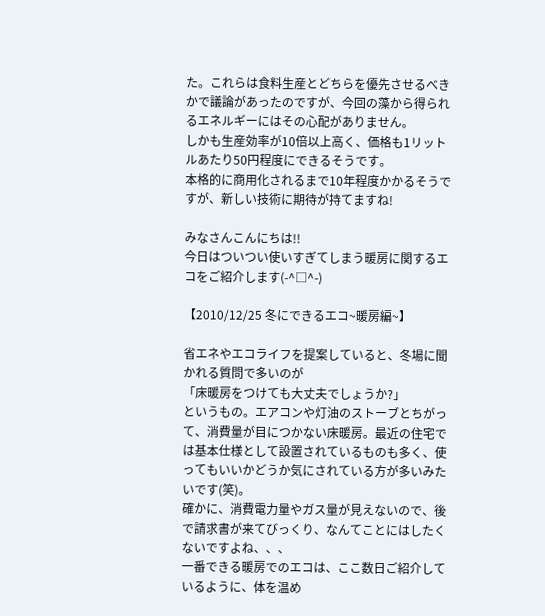た。これらは食料生産とどちらを優先させるべきかで議論があったのですが、今回の藻から得られるエネルギーにはその心配がありません。
しかも生産効率が10倍以上高く、価格も1リットルあたり50円程度にできるそうです。
本格的に商用化されるまで10年程度かかるそうですが、新しい技術に期待が持てますね!

みなさんこんにちは!!
今日はついつい使いすぎてしまう暖房に関するエコをご紹介します(-^□^-)

【2010/12/25 冬にできるエコ~暖房編~】

省エネやエコライフを提案していると、冬場に聞かれる質問で多いのが
「床暖房をつけても大丈夫でしょうか?」
というもの。エアコンや灯油のストーブとちがって、消費量が目につかない床暖房。最近の住宅では基本仕様として設置されているものも多く、使ってもいいかどうか気にされている方が多いみたいです(笑)。
確かに、消費電力量やガス量が見えないので、後で請求書が来てびっくり、なんてことにはしたくないですよね、、、
一番できる暖房でのエコは、ここ数日ご紹介しているように、体を温め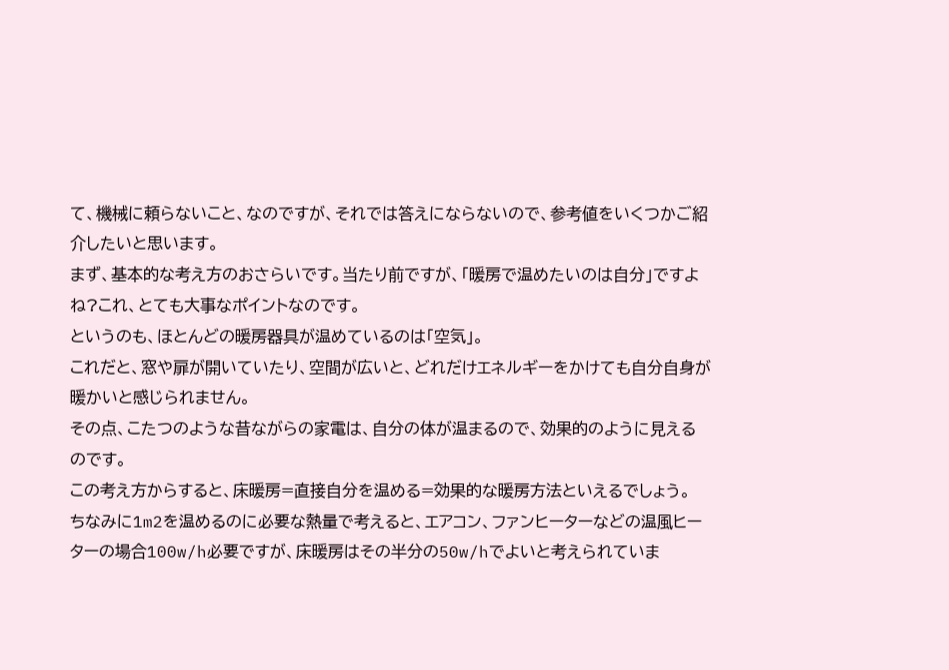て、機械に頼らないこと、なのですが、それでは答えにならないので、参考値をいくつかご紹介したいと思います。
まず、基本的な考え方のおさらいです。当たり前ですが、「暖房で温めたいのは自分」ですよね?これ、とても大事なポイントなのです。
というのも、ほとんどの暖房器具が温めているのは「空気」。
これだと、窓や扉が開いていたり、空間が広いと、どれだけエネルギーをかけても自分自身が暖かいと感じられません。
その点、こたつのような昔ながらの家電は、自分の体が温まるので、効果的のように見えるのです。
この考え方からすると、床暖房=直接自分を温める=効果的な暖房方法といえるでしょう。
ちなみに1m2を温めるのに必要な熱量で考えると、エアコン、ファンヒーターなどの温風ヒーターの場合100w/h必要ですが、床暖房はその半分の50w/hでよいと考えられていま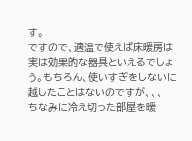す。
ですので、適温で使えば床暖房は実は効果的な器具といえるでしょう。もちろん、使いすぎをしないに越したことはないのですが、、、
ちなみに冷え切った部屋を暖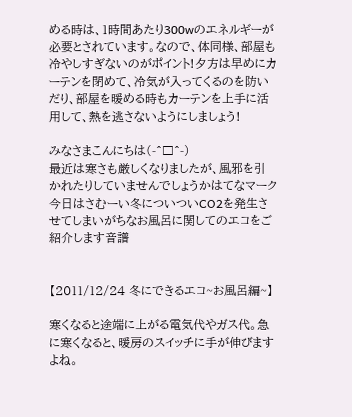める時は、1時間あたり300wのエネルギーが必要とされています。なので、体同様、部屋も冷やしすぎないのがポイント!夕方は早めにカーテンを閉めて、冷気が入ってくるのを防いだり、部屋を暖める時もカーテンを上手に活用して、熱を逃さないようにしましょう!

みなさまこんにちは(-^□^-)
最近は寒さも厳しくなりましたが、風邪を引かれたりしていませんでしょうかはてなマーク
今日はさむーい冬についついCO2を発生させてしまいがちなお風呂に関してのエコをご紹介します音譜


【2011/12/24 冬にできるエコ~お風呂編~】

寒くなると途端に上がる電気代やガス代。急に寒くなると、暖房のスイッチに手が伸びますよね。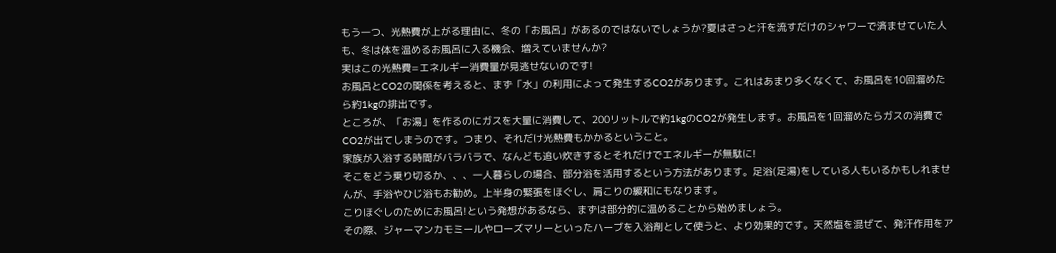もう一つ、光熱費が上がる理由に、冬の「お風呂」があるのではないでしょうか?夏はさっと汗を流すだけのシャワーで済ませていた人も、冬は体を温めるお風呂に入る機会、増えていませんか?
実はこの光熱費=エネルギー消費量が見逃せないのです!
お風呂とCO2の関係を考えると、まず「水」の利用によって発生するCO2があります。これはあまり多くなくて、お風呂を10回溜めたら約1kgの排出です。
ところが、「お湯」を作るのにガスを大量に消費して、200リットルで約1kgのCO2が発生します。お風呂を1回溜めたらガスの消費でCO2が出てしまうのです。つまり、それだけ光熱費もかかるということ。
家族が入浴する時間がバラバラで、なんども追い炊きするとそれだけでエネルギーが無駄に!
そこをどう乗り切るか、、、一人暮らしの場合、部分浴を活用するという方法があります。足浴(足湯)をしている人もいるかもしれませんが、手浴やひじ浴もお勧め。上半身の緊張をほぐし、肩こりの緩和にもなります。
こりほぐしのためにお風呂!という発想があるなら、まずは部分的に温めることから始めましょう。
その際、ジャーマンカモミールやローズマリーといったハーブを入浴剤として使うと、より効果的です。天然塩を混ぜて、発汗作用をア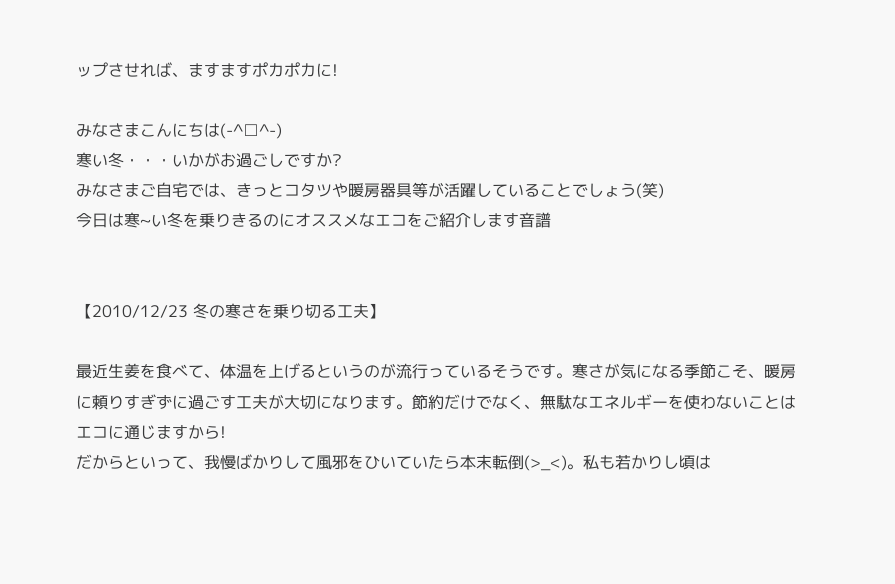ップさせれば、ますますポカポカに!

みなさまこんにちは(-^□^-)
寒い冬・・・いかがお過ごしですか?
みなさまご自宅では、きっとコタツや暖房器具等が活躍していることでしょう(笑)
今日は寒~い冬を乗りきるのにオススメなエコをご紹介します音譜


【2010/12/23 冬の寒さを乗り切る工夫】

最近生姜を食べて、体温を上げるというのが流行っているそうです。寒さが気になる季節こそ、暖房に頼りすぎずに過ごす工夫が大切になります。節約だけでなく、無駄なエネルギーを使わないことはエコに通じますから!
だからといって、我慢ばかりして風邪をひいていたら本末転倒(>_<)。私も若かりし頃は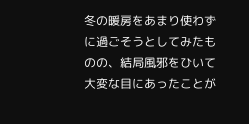冬の暖房をあまり使わずに過ごそうとしてみたものの、結局風邪をひいて大変な目にあったことが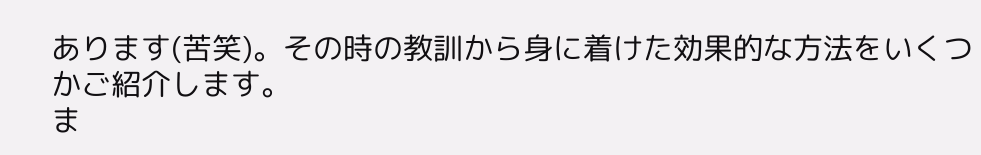あります(苦笑)。その時の教訓から身に着けた効果的な方法をいくつかご紹介します。
ま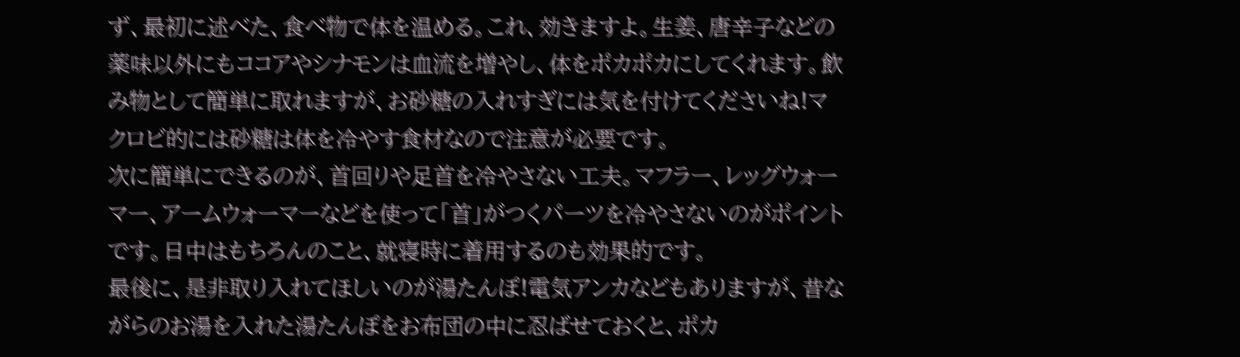ず、最初に述べた、食べ物で体を温める。これ、効きますよ。生姜、唐辛子などの薬味以外にもココアやシナモンは血流を増やし、体をポカポカにしてくれます。飲み物として簡単に取れますが、お砂糖の入れすぎには気を付けてくださいね!マクロビ的には砂糖は体を冷やす食材なので注意が必要です。
次に簡単にできるのが、首回りや足首を冷やさない工夫。マフラー、レッグウォーマー、アームウォーマーなどを使って「首」がつくパーツを冷やさないのがポイントです。日中はもちろんのこと、就寝時に着用するのも効果的です。
最後に、是非取り入れてほしいのが湯たんぽ!電気アンカなどもありますが、昔ながらのお湯を入れた湯たんぽをお布団の中に忍ばせておくと、ポカ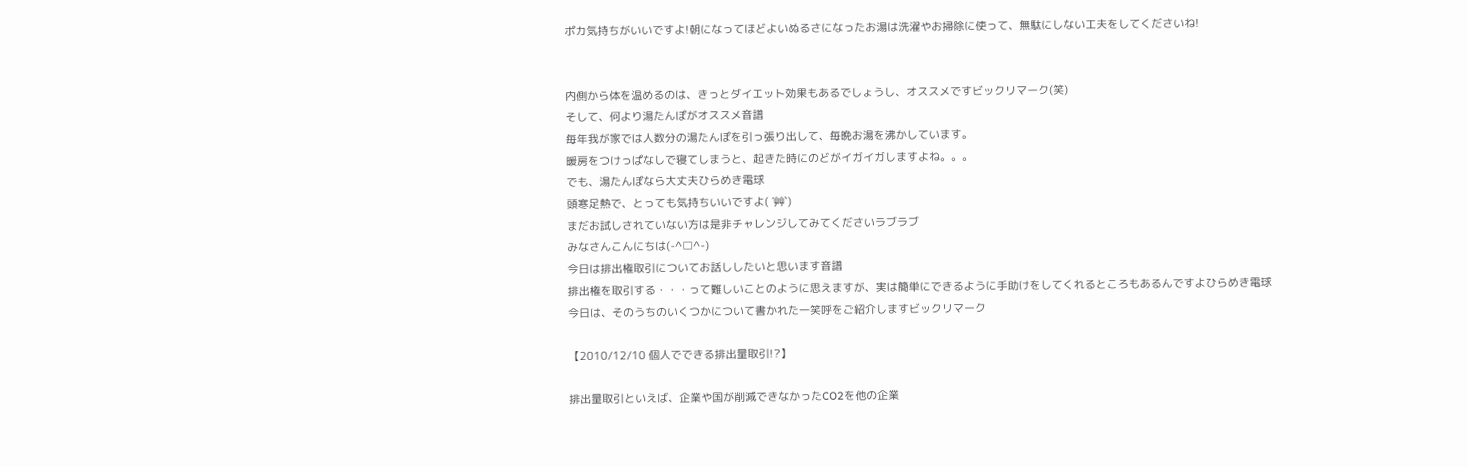ポカ気持ちがいいですよ!朝になってほどよいぬるさになったお湯は洗濯やお掃除に使って、無駄にしない工夫をしてくださいね!


内側から体を温めるのは、きっとダイエット効果もあるでしょうし、オススメですビックリマーク(笑)
そして、何より湯たんぽがオススメ音譜
毎年我が家では人数分の湯たんぽを引っ張り出して、毎晩お湯を沸かしています。
暖房をつけっぱなしで寝てしまうと、起きた時にのどがイガイガしますよね。。。
でも、湯たんぽなら大丈夫ひらめき電球
頭寒足熱で、とっても気持ちいいですよ( ´艸`)
まだお試しされていない方は是非チャレンジしてみてくださいラブラブ
みなさんこんにちは(-^□^-)
今日は排出権取引についてお話ししたいと思います音譜
排出権を取引する・・・って難しいことのように思えますが、実は簡単にできるように手助けをしてくれるところもあるんですよひらめき電球
今日は、そのうちのいくつかについて書かれた一笑呼をご紹介しますビックリマーク

【2010/12/10 個人でできる排出量取引!?】

排出量取引といえば、企業や国が削減できなかったCO2を他の企業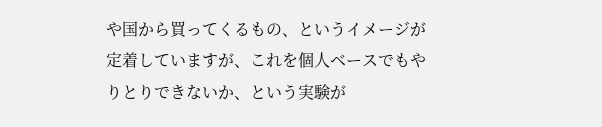や国から買ってくるもの、というイメージが定着していますが、これを個人ベースでもやりとりできないか、という実験が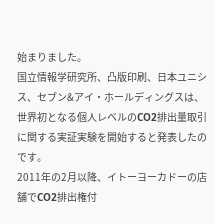始まりました。
国立情報学研究所、凸版印刷、日本ユニシス、セブン&アイ・ホールディングスは、世界初となる個人レベルのCO2排出量取引に関する実証実験を開始すると発表したのです。
2011年の2月以降、イトーヨーカドーの店舗でCO2排出権付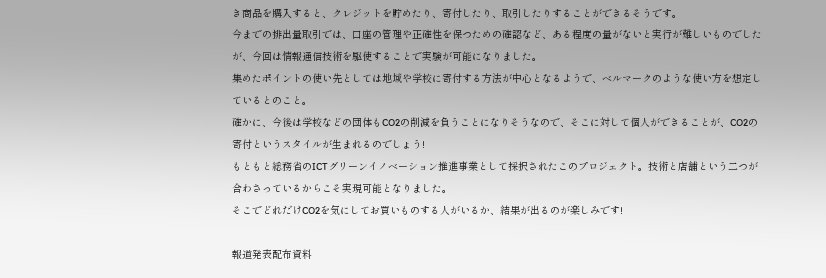き商品を購入すると、クレジットを貯めたり、寄付したり、取引したりすることができるそうです。
今までの排出量取引では、口座の管理や正確性を保つための確認など、ある程度の量がないと実行が難しいものでしたが、今回は情報通信技術を駆使することで実験が可能になりました。
集めたポイントの使い先としては地域や学校に寄付する方法が中心となるようで、ベルマークのような使い方を想定しているとのこと。
確かに、今後は学校などの団体もCO2の削減を負うことになりそうなので、そこに対して個人ができることが、CO2の寄付というスタイルが生まれるのでしょう!
もともと総務省のICTグリーンイノベーション推進事業として採択されたこのプロジェクト。技術と店舗という二つが合わさっているからこそ実現可能となりました。
そこでどれだけCO2を気にしてお買いものする人がいるか、結果が出るのが楽しみです!

報道発表配布資料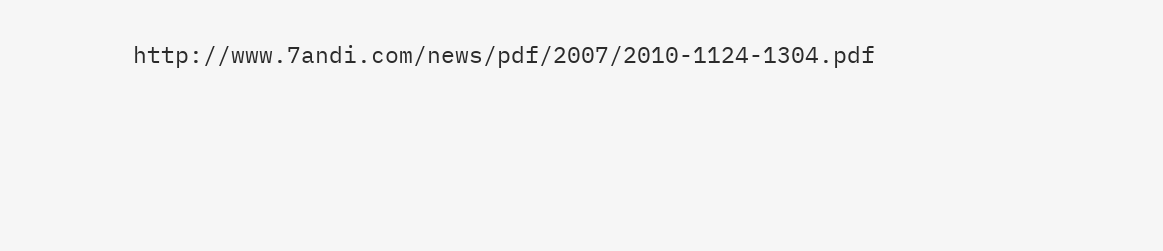http://www.7andi.com/news/pdf/2007/2010-1124-1304.pdf